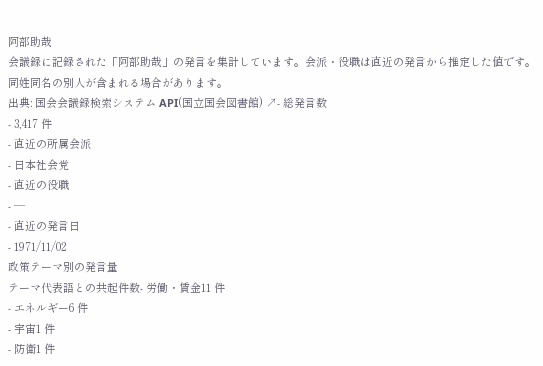阿部助哉
会議録に記録された「阿部助哉」の発言を集計しています。会派・役職は直近の発言から推定した値です。同姓同名の別人が含まれる場合があります。
出典: 国会会議録検索システム API(国立国会図書館) ↗- 総発言数
- 3,417 件
- 直近の所属会派
- 日本社会党
- 直近の役職
- —
- 直近の発言日
- 1971/11/02
政策テーマ別の発言量
テーマ代表語との共起件数- 労働・賃金11 件
- エネルギー6 件
- 宇宙1 件
- 防衛1 件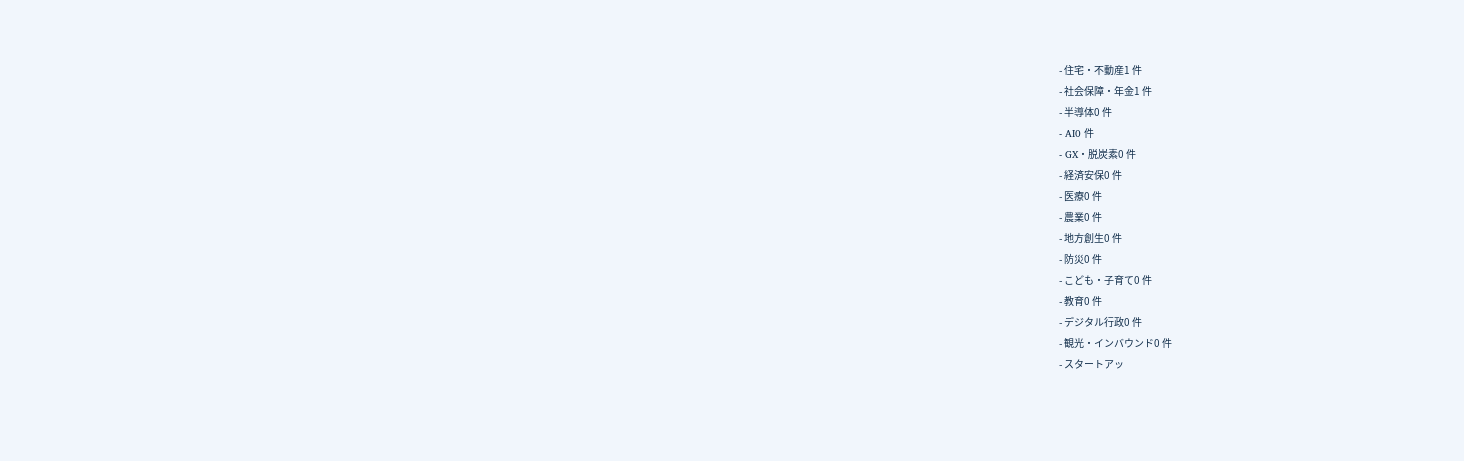- 住宅・不動産1 件
- 社会保障・年金1 件
- 半導体0 件
- AI0 件
- GX・脱炭素0 件
- 経済安保0 件
- 医療0 件
- 農業0 件
- 地方創生0 件
- 防災0 件
- こども・子育て0 件
- 教育0 件
- デジタル行政0 件
- 観光・インバウンド0 件
- スタートアッ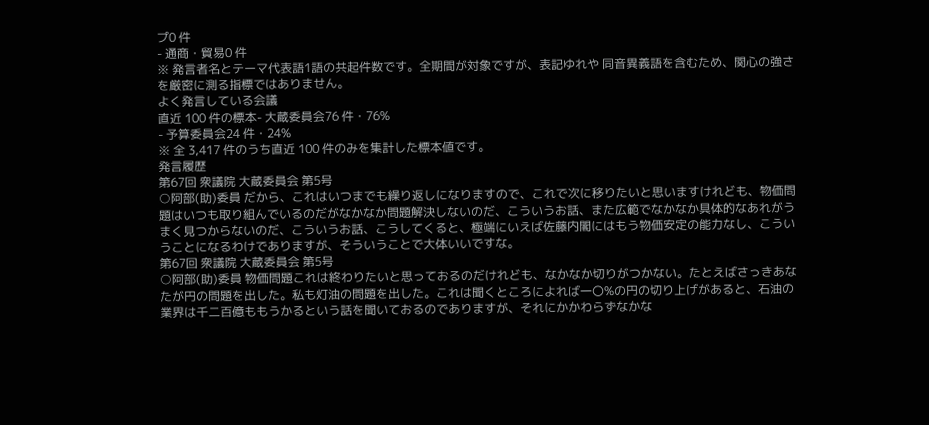プ0 件
- 通商・貿易0 件
※ 発言者名とテーマ代表語1語の共起件数です。全期間が対象ですが、表記ゆれや 同音異義語を含むため、関心の強さを厳密に測る指標ではありません。
よく発言している会議
直近 100 件の標本- 大蔵委員会76 件・76%
- 予算委員会24 件・24%
※ 全 3,417 件のうち直近 100 件のみを集計した標本値です。
発言履歴
第67回 衆議院 大蔵委員会 第5号
○阿部(助)委員 だから、これはいつまでも繰り返しになりますので、これで次に移りたいと思いますけれども、物価問題はいつも取り組んでいるのだがなかなか問題解決しないのだ、こういうお話、また広範でなかなか具体的なあれがうまく見つからないのだ、こういうお話、こうしてくると、極端にいえば佐藤内閣にはもう物価安定の能力なし、こういうことになるわけでありますが、そういうことで大体いいですな。
第67回 衆議院 大蔵委員会 第5号
○阿部(助)委員 物価問題これは終わりたいと思っておるのだけれども、なかなか切りがつかない。たとえばさっきあなたが円の問題を出した。私も灯油の問題を出した。これは聞くところによれば一〇%の円の切り上げがあると、石油の業界は千二百億ももうかるという話を聞いておるのでありますが、それにかかわらずなかな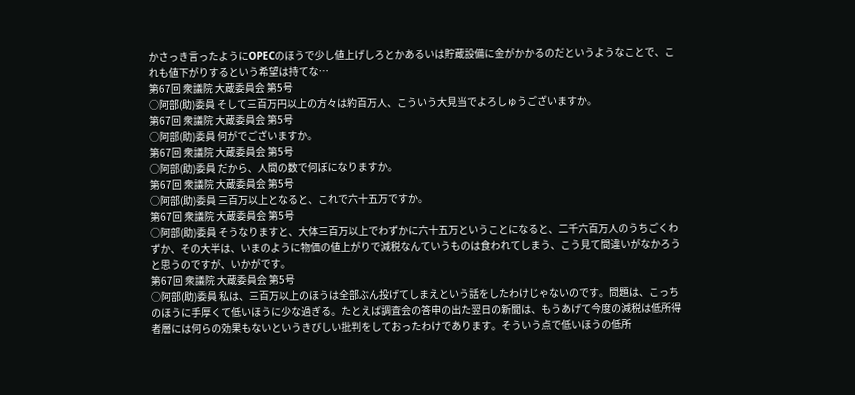かさっき言ったようにOPECのほうで少し値上げしろとかあるいは貯蔵設備に金がかかるのだというようなことで、これも値下がりするという希望は持てな…
第67回 衆議院 大蔵委員会 第5号
○阿部(助)委員 そして三百万円以上の方々は約百万人、こういう大見当でよろしゅうございますか。
第67回 衆議院 大蔵委員会 第5号
○阿部(助)委員 何がでございますか。
第67回 衆議院 大蔵委員会 第5号
○阿部(助)委員 だから、人間の数で何ぼになりますか。
第67回 衆議院 大蔵委員会 第5号
○阿部(助)委員 三百万以上となると、これで六十五万ですか。
第67回 衆議院 大蔵委員会 第5号
○阿部(助)委員 そうなりますと、大体三百万以上でわずかに六十五万ということになると、二千六百万人のうちごくわずか、その大半は、いまのように物価の値上がりで減税なんていうものは食われてしまう、こう見て間違いがなかろうと思うのですが、いかがです。
第67回 衆議院 大蔵委員会 第5号
○阿部(助)委員 私は、三百万以上のほうは全部ぶん投げてしまえという話をしたわけじゃないのです。問題は、こっちのほうに手厚くて低いほうに少な過ぎる。たとえば調査会の答申の出た翌日の新聞は、もうあげて今度の減税は低所得者層には何らの効果もないというきびしい批判をしておったわけであります。そういう点で低いほうの低所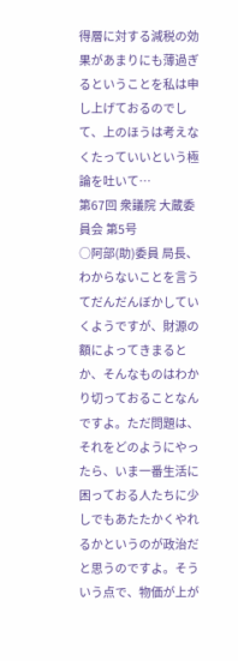得層に対する減税の効果があまりにも薄過ぎるということを私は申し上げておるのでして、上のほうは考えなくたっていいという極論を吐いて…
第67回 衆議院 大蔵委員会 第5号
○阿部(助)委員 局長、わからないことを言うてだんだんぼかしていくようですが、財源の額によってきまるとか、そんなものはわかり切っておることなんですよ。ただ問題は、それをどのようにやったら、いま一番生活に困っておる人たちに少しでもあたたかくやれるかというのが政治だと思うのですよ。そういう点で、物価が上が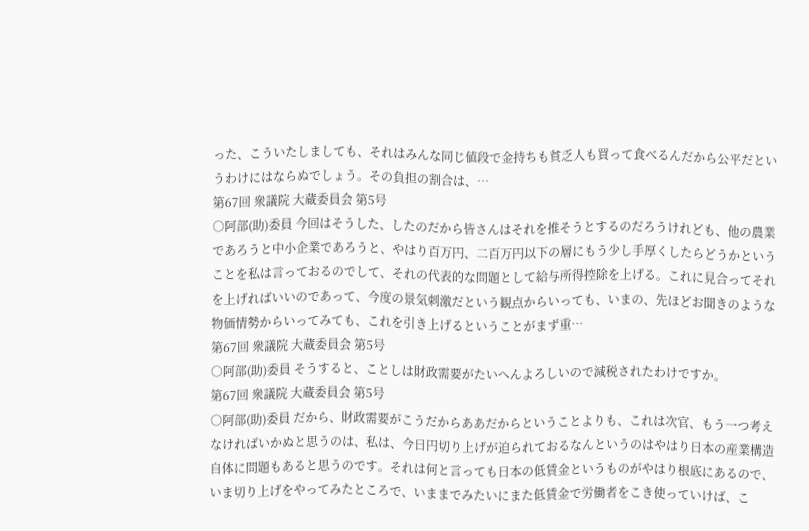った、こういたしましても、それはみんな同じ値段で金持ちも貧乏人も買って食べるんだから公平だというわけにはならぬでしょう。その負担の割合は、…
第67回 衆議院 大蔵委員会 第5号
○阿部(助)委員 今回はそうした、したのだから皆さんはそれを推そうとするのだろうけれども、他の農業であろうと中小企業であろうと、やはり百万円、二百万円以下の層にもう少し手厚くしたらどうかということを私は言っておるのでして、それの代表的な問題として給与所得控除を上げる。これに見合ってそれを上げればいいのであって、今度の景気刺激だという観点からいっても、いまの、先ほどお聞きのような物価情勢からいってみても、これを引き上げるということがまず重…
第67回 衆議院 大蔵委員会 第5号
○阿部(助)委員 そうすると、ことしは財政需要がたいへんよろしいので減税されたわけですか。
第67回 衆議院 大蔵委員会 第5号
○阿部(助)委員 だから、財政需要がこうだからああだからということよりも、これは次官、もう一つ考えなければいかぬと思うのは、私は、今日円切り上げが迫られておるなんというのはやはり日本の産業構造自体に問題もあると思うのです。それは何と言っても日本の低賃金というものがやはり根底にあるので、いま切り上げをやってみたところで、いままでみたいにまた低賃金で労働者をこき使っていけば、こ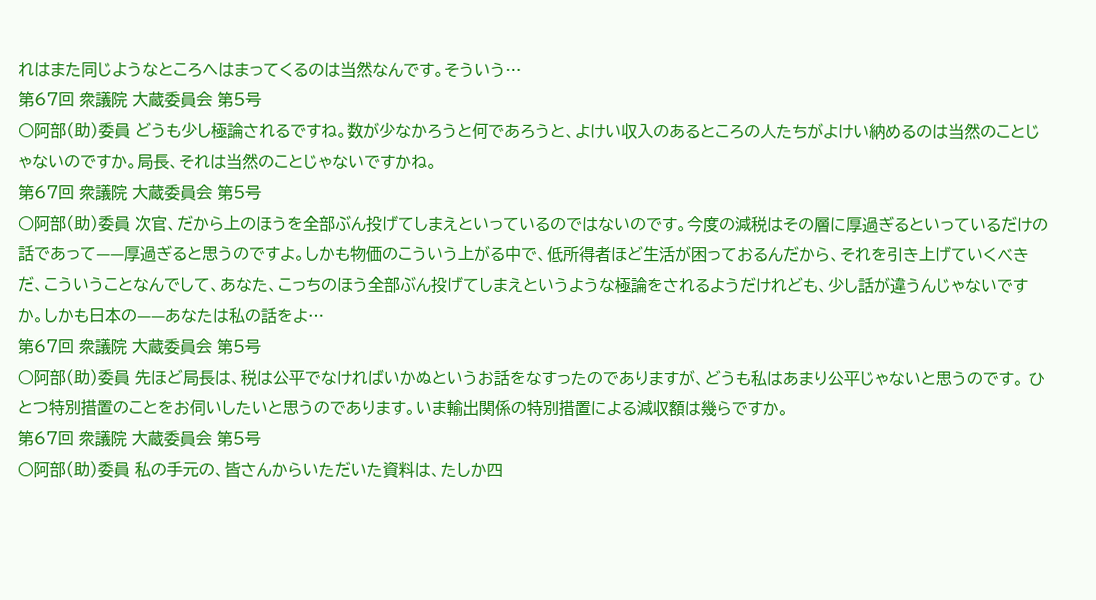れはまた同じようなところへはまってくるのは当然なんです。そういう…
第67回 衆議院 大蔵委員会 第5号
○阿部(助)委員 どうも少し極論されるですね。数が少なかろうと何であろうと、よけい収入のあるところの人たちがよけい納めるのは当然のことじゃないのですか。局長、それは当然のことじゃないですかね。
第67回 衆議院 大蔵委員会 第5号
○阿部(助)委員 次官、だから上のほうを全部ぶん投げてしまえといっているのではないのです。今度の減税はその層に厚過ぎるといっているだけの話であって——厚過ぎると思うのですよ。しかも物価のこういう上がる中で、低所得者ほど生活が困っておるんだから、それを引き上げていくべきだ、こういうことなんでして、あなた、こっちのほう全部ぶん投げてしまえというような極論をされるようだけれども、少し話が違うんじゃないですか。しかも日本の——あなたは私の話をよ…
第67回 衆議院 大蔵委員会 第5号
○阿部(助)委員 先ほど局長は、税は公平でなければいかぬというお話をなすったのでありますが、どうも私はあまり公平じゃないと思うのです。 ひとつ特別措置のことをお伺いしたいと思うのであります。いま輸出関係の特別措置による減収額は幾らですか。
第67回 衆議院 大蔵委員会 第5号
○阿部(助)委員 私の手元の、皆さんからいただいた資料は、たしか四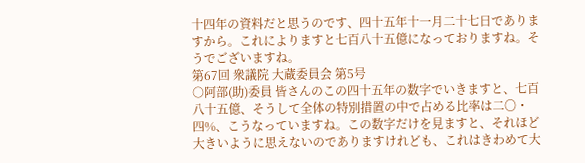十四年の資料だと思うのです、四十五年十一月二十七日でありますから。これによりますと七百八十五億になっておりますね。そうでございますね。
第67回 衆議院 大蔵委員会 第5号
○阿部(助)委員 皆さんのこの四十五年の数字でいきますと、七百八十五億、そうして全体の特別措置の中で占める比率は二〇・四%、こうなっていますね。この数字だけを見ますと、それほど大きいように思えないのでありますけれども、これはきわめて大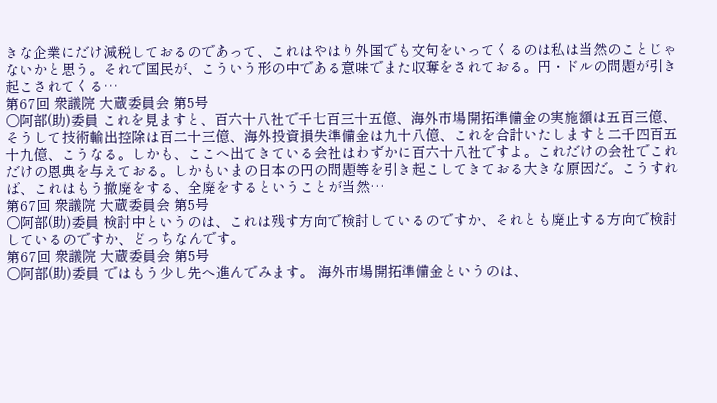きな企業にだけ減税しておるのであって、これはやはり外国でも文句をいってくるのは私は当然のことじゃないかと思う。それで国民が、こういう形の中である意味でまた収奪をされておる。円・ドルの問題が引き起こされてくる…
第67回 衆議院 大蔵委員会 第5号
○阿部(助)委員 これを見ますと、百六十八社で千七百三十五億、海外市場開拓準備金の実施額は五百三億、そうして技術輸出控除は百二十三億、海外投資損失準備金は九十八億、これを合計いたしますと二千四百五十九億、こうなる。しかも、ここへ出てきている会社はわずかに百六十八社ですよ。これだけの会社でこれだけの恩典を与えておる。しかもいまの日本の円の問題等を引き起こしてきておる大きな原因だ。こうすれば、これはもう撤廃をする、全廃をするということが当然…
第67回 衆議院 大蔵委員会 第5号
○阿部(助)委員 検討中というのは、これは残す方向で検討しているのですか、それとも廃止する方向で検討しているのですか、どっちなんです。
第67回 衆議院 大蔵委員会 第5号
○阿部(助)委員 ではもう少し先へ進んでみます。 海外市場開拓準備金というのは、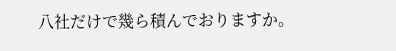八社だけで幾ら積んでおりますか。